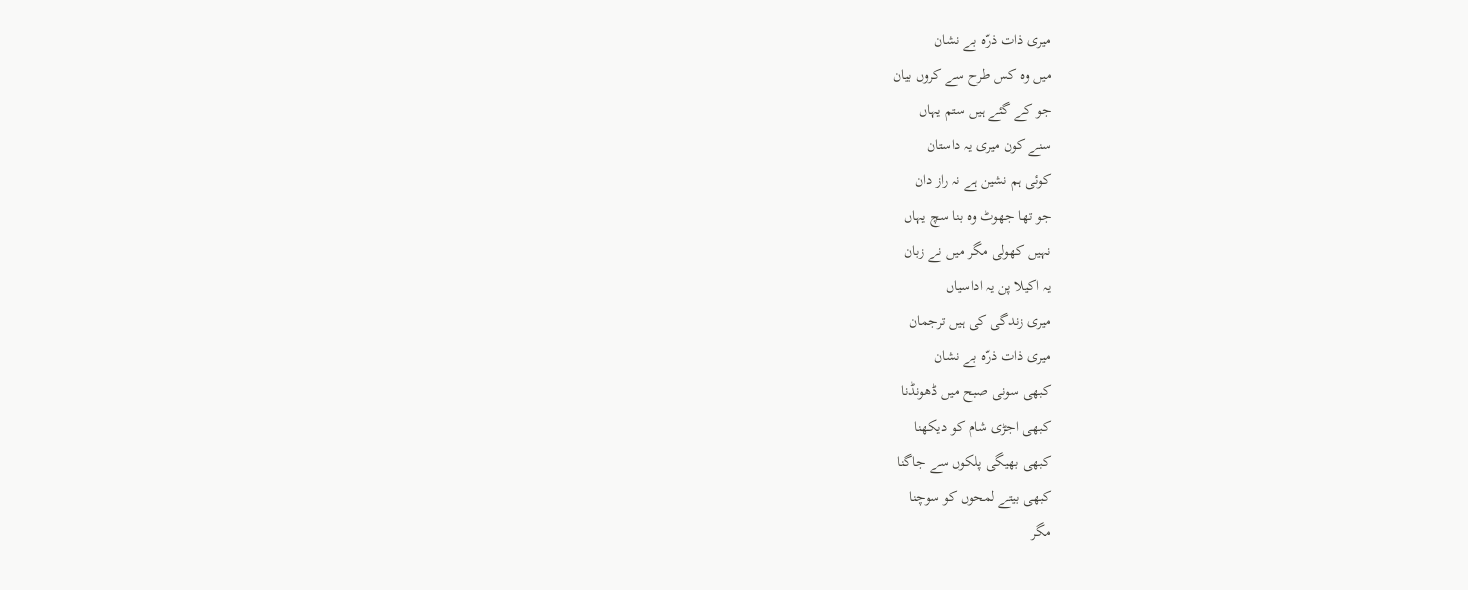میری ذات ذرّہ بے نشان
میں وہ کس طرح سے کروں بیان
جو کے گئے ہیں ستم یہاں
سنے کون میری یہ داستان
کوئی ہم نشین ہے نہ راز دان
جو تھا جھوٹ وہ بنا سچ یہاں
نہیں کھولی مگر میں نے زبان
یہ اکیلا پن یہ اداسیاں
میری زندگی کی ہیں ترجمان
میری ذات ذرّہ بے نشان
کبھی سونی صبح میں ڈھونڈنا
کبھی اجڑی شام کو دیکھنا
کبھی بھیگی پلکوں سے جاگنا
کبھی بیتے لمحوں کو سوچنا
مگر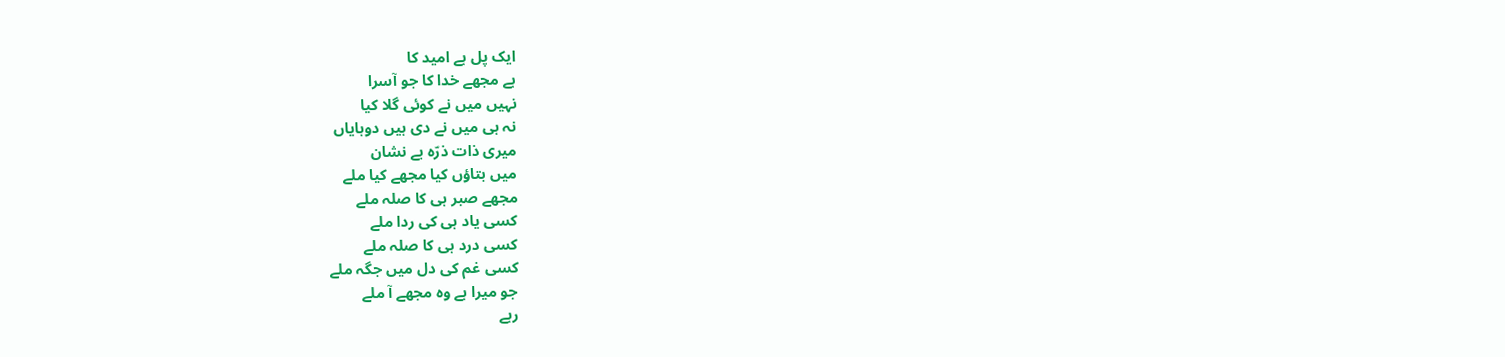ایک پل ہے امید کا
ہے مجھے خدا کا جو آسرا
نہیں میں نے کوئی گلا کیا
نہ ہی میں نے دی ہیں دوہایاں
میری ذات ذرّہ بے نشان
میں بتاؤں کیا مجھے کیا ملے
مجھے صبر ہی کا صلہ ملے
کسی یاد ہی کی ردا ملے
کسی درد ہی کا صلہ ملے
کسی غم کی دل میں جگہ ملے
جو میرا ہے وہ مجھے آ ملے
رہے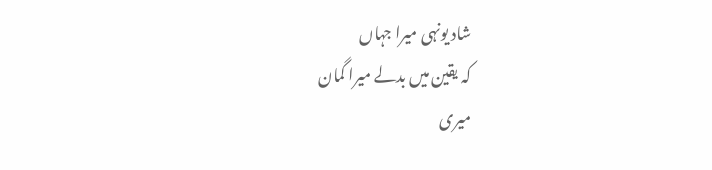شاد یونہی میرا جہاں
کہ یقین میں بدلے میرا گمان
میری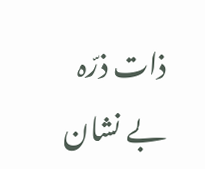ذات ذرّہ بے نشان